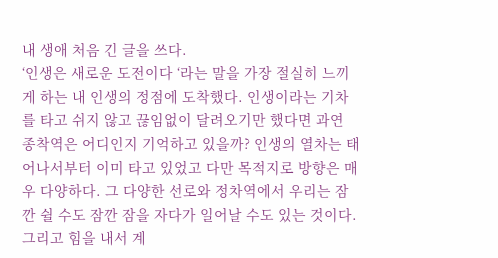내 생애 처음 긴 글을 쓰다.
‘인생은 새로운 도전이다 ‘라는 말을 가장 절실히 느끼게 하는 내 인생의 정점에 도착했다. 인생이라는 기차를 타고 쉬지 않고 끊임없이 달려오기만 했다면 과연 종착역은 어디인지 기억하고 있을까? 인생의 열차는 태어나서부터 이미 타고 있었고 다만 목적지로 방향은 매우 다양하다. 그 다양한 선로와 정차역에서 우리는 잠깐 쉴 수도 잠깐 잠을 자다가 일어날 수도 있는 것이다. 그리고 힘을 내서 계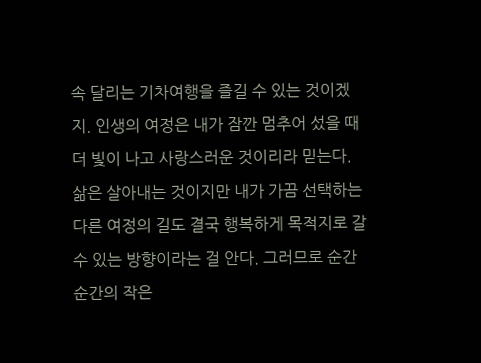속 달리는 기차여행을 즐길 수 있는 것이겠지. 인생의 여정은 내가 잠깐 멈추어 섰을 때 더 빛이 나고 사랑스러운 것이리라 믿는다. 삶은 살아내는 것이지만 내가 가끔 선택하는 다른 여정의 길도 결국 행복하게 목적지로 갈 수 있는 방향이라는 걸 안다. 그러므로 순간순간의 작은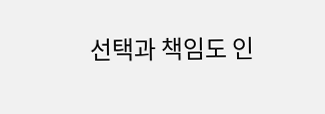선택과 책임도 인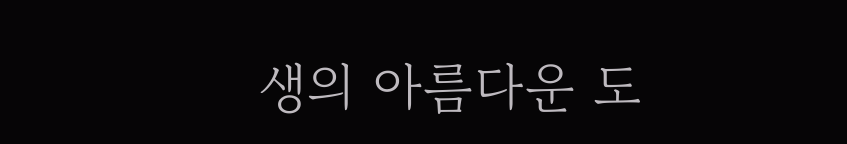생의 아름다운 도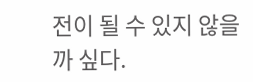전이 될 수 있지 않을까 싶다.